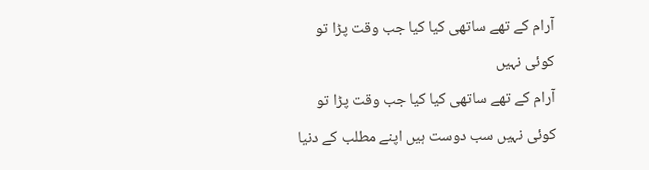آرام کے تھے ساتھی کیا کیا جب وقت پڑا تو کوئی نہیں
آرام کے تھے ساتھی کیا کیا جب وقت پڑا تو کوئی نہیں سب دوست ہیں اپنے مطلب کے دنیا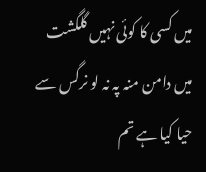میں کسی کا کوئی نہیں گلگشت میں دامن منہ پہ نہ لو نرگس سے حیا کیا ہے تم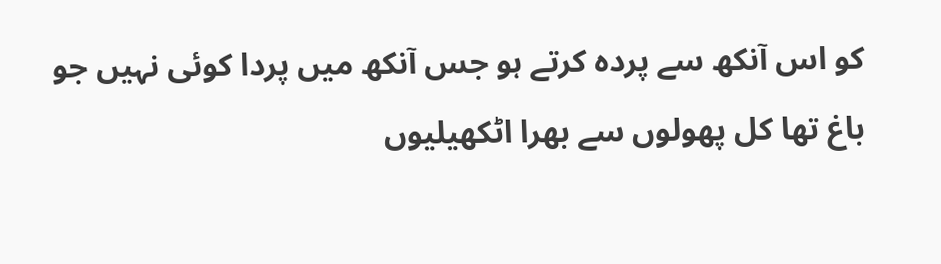کو اس آنکھ سے پردہ کرتے ہو جس آنکھ میں پردا کوئی نہیں جو باغ تھا کل پھولوں سے بھرا اٹکھیلیوں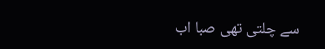سے چلتی تھی صبا اب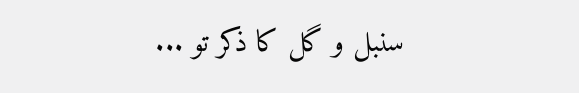سنبل و گل کا ذکر تو ...